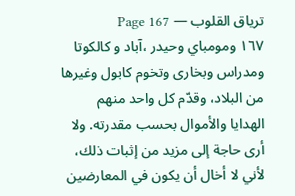ترياق القلوب — Page 167
١٦٧ ومومباي وحيدر ،آباد و كالكوتا ومدراس وبخارى وتخوم كابول وغيرها من البلاد، وقدّم كل واحد منهم الهدايا والأموال بحسب مقدرته. ولا أرى حاجة إلى مزيد من إثبات ذلك، لأني لا أخال أن يكون في المعارضين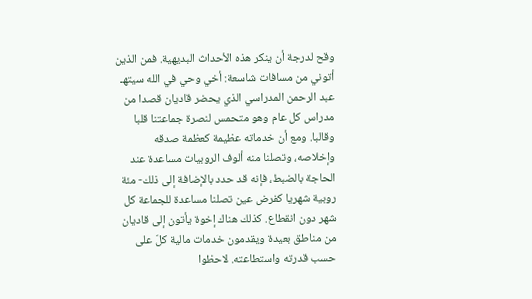وقح لدرجة أن ينكر هذه الأحداث البديهية. فمن الذين أتوني من مسافات شاسعة: أخي وحي في الله سيتهـ عبد الرحمن المدراسي الذي يحضر قاديان قصدا من مدراس كل عام وهو متحمس لنصرة جماعتنا قلبا وقالبا. ومع أن خدماته عظيمة كعظمة صدقه وإخلاصه، وتصلنا منه ألوف الروبيات مساعدة عند الحاجة بالضبط، فإنه قد حدد بالإضافة إلى ذلك- مئة روبية شهريا كفرض عين تصلنا مساعدة للجماعة كل شهر دون انقطاع. كذلك هناك إخوة يأتون إلى قاديان من مناطق بعيدة ويقدمون خدمات مالية كلّ على حسب قدرته واستطاعته. لاحظوا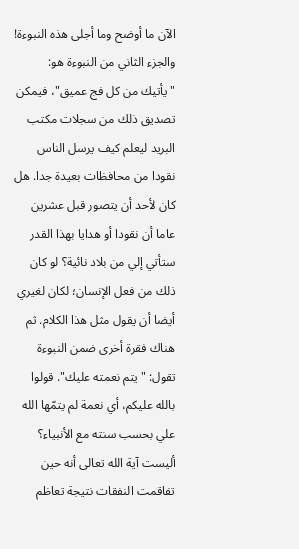الآن ما أوضح وما أجلى هذه النبوءة! والجزء الثاني من النبوءة هو: "يأتيك من كل فج عميق"، فيمكن تصديق ذلك من سجلات مكتب البريد ليعلم كيف يرسل الناس نقودا من محافظات بعيدة جدا. هل كان لأحد أن يتصور قبل عشرين عاما أن نقودا أو هدايا بهذا القدر ستأتي إلي من بلاد نائية؟ لو كان ذلك من فعل الإنسان؛ لكان لغيري أيضا أن يقول مثل هذا الكلام. ثم هناك فقرة أخرى ضمن النبوءة تقول: "يتم نعمته عليك". قولوا بالله عليكم، أي نعمة لم يتمّها الله علي بحسب سنته مع الأنبياء؟ أليست آية الله تعالى أنه حين تفاقمت النفقات نتيجة تعاظم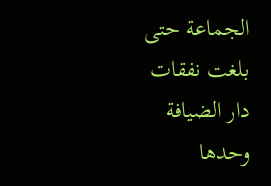الجماعة حتى بلغت نفقات دار الضيافة وحدها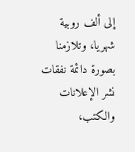إلى ألف روبية شهريا، وتلازمنا بصورة دائمة نفقات نشر الإعلانات والكتب،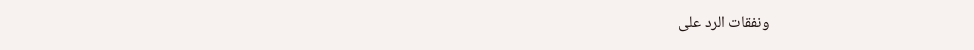ونفقات الرد على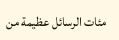مئات الرسائل عظيمة من